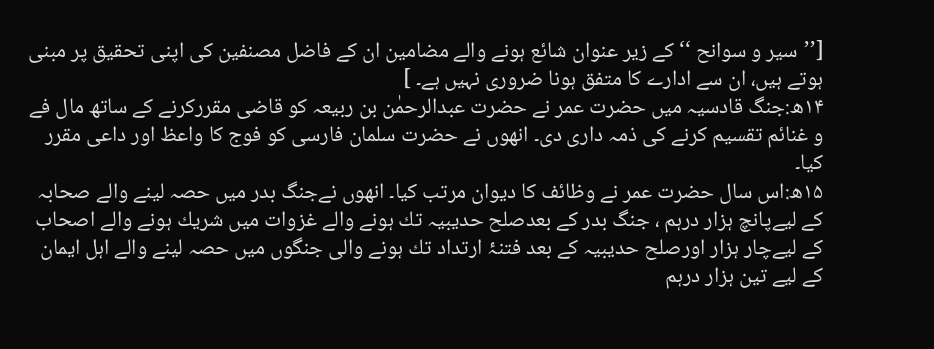[’’سیر و سوانح ‘‘ کے زیر عنوان شائع ہونے والے مضامین ان کے فاضل مصنفین کی اپنی تحقیق پر مبنی ہوتے ہیں، ان سے ادارے کا متفق ہونا ضروری نہیں ہے۔ ]
۱۴ھ:جنگ قادسیہ میں حضرت عمر نے حضرت عبدالرحمٰن بن ربیعہ كو قاضی مقرركرنے كے ساتھ مال فے و غنائم تقسیم كرنے كی ذمہ داری دی۔ انھوں نے حضرت سلمان فارسی كو فوج كا واعظ اور داعی مقرر كیا۔
۱۵ھ:اس سال حضرت عمر نے وظائف كا دیوان مرتب كیا۔ انھوں نےجنگ بدر میں حصہ لینے والے صحابہ كے لیےپانچ ہزار درہم ، جنگ بدر كے بعدصلح حدیبیہ تك ہونے والے غزوات میں شریك ہونے والے اصحاب كے لیےچار ہزار اورصلح حدیبیہ كے بعد فتنۂ ارتداد تك ہونے والی جنگوں میں حصہ لینے والے اہل ایمان كے لیے تین ہزار درہم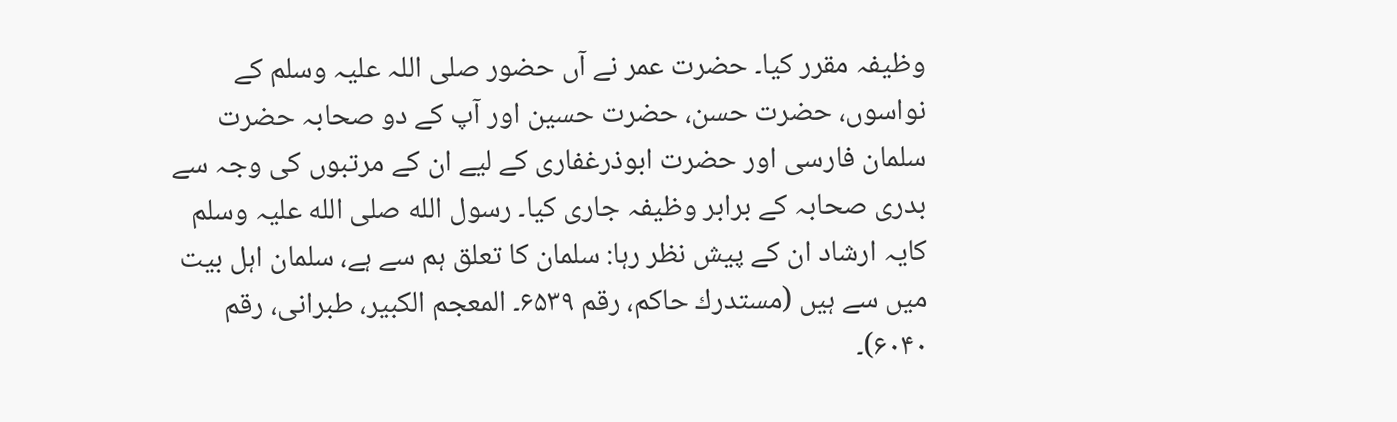وظیفہ مقرر كیا۔ حضرت عمر نے آں حضور صلی اللہ علیہ وسلم كے نواسوں، حضرت حسن، حضرت حسین اور آپ كے دو صحابہ حضرت سلمان فارسی اور حضرت ابوذرغفاری كے لیے ان كے مرتبوں كى وجہ سے بدری صحابہ كے برابر وظیفہ جاری كیا۔ رسول الله صلی الله علیہ وسلم كایہ ارشاد ان كے پیش نظر رہا: سلمان كا تعلق ہم سے ہے، سلمان اہل بیت میں سے ہیں (مستدرك حاكم، رقم ۶۵۳۹۔ المعجم الكبیر، طبرانی، رقم ۶۰۴۰)۔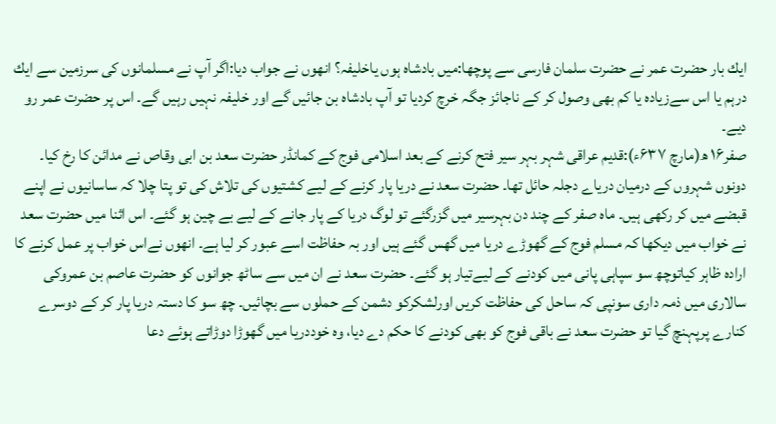ایك بار حضرت عمر نے حضرت سلمان فارسی سے پوچھا:میں بادشاہ ہوں یاخلیفہ؟ انھوں نے جواب دیا:اگر آپ نے مسلمانوں كی سرزمین سے ایك درہم یا اس سےزیادہ یا كم بھی وصول كر كے ناجائز جگہ خرچ كردیا تو آپ بادشاه بن جائیں گے اور خلیفہ نہیں رہیں گے۔ اس پر حضرت عمر رو دیے۔
صفر۱۶ ھ(مارچ ۶۳۷ء):قدیم عراقی شہر بہر سیر فتح كرنے كے بعد اسلامی فوج كے كمانڈر حضرت سعد بن ابی وقاص نے مدائن كا رخ كیا۔ دونوں شہروں كے درمیان دریاے دجلہ حائل تھا۔ حضرت سعد نے دریا پار كرنے كے لیے كشتیوں كی تلاش كی تو پتا چلا كہ ساسانیوں نے اپنے قبضے میں كر ركھی ہیں۔ ماه صفر كے چند دن بہرسیر میں گزرگئے تو لوگ دریا كے پار جانے كے لیے بے چین ہو گئے۔ اس اثنا میں حضرت سعد نے خواب میں دیكها كہ مسلم فوج كے گهوڑے دریا میں گهس گئے ہیں اور بہ حفاظت اسے عبور كر لیا ہے۔ انھوں نےاس خواب پر عمل كرنے كا اراده ظاہر كیاتوچھ سو سپاہی پانی میں كودنے كے لیےتیار ہو گئے۔ حضرت سعد نے ان میں سے ساٹھ جوانوں كو حضرت عاصم بن عمروكی سالاری میں ذمہ داری سونپی كہ ساحل كی حفاظت كریں اورلشكركو دشمن كے حملوں سے بچائیں۔ چھ سو كا دستہ دریا پار كر كے دوسرے كنارے پرپہنچ گیا تو حضرت سعد نے باقی فوج كو بھی كودنے كا حكم دے دیا، وه خوددریا میں گھوڑا دوڑاتے ہوئے دعا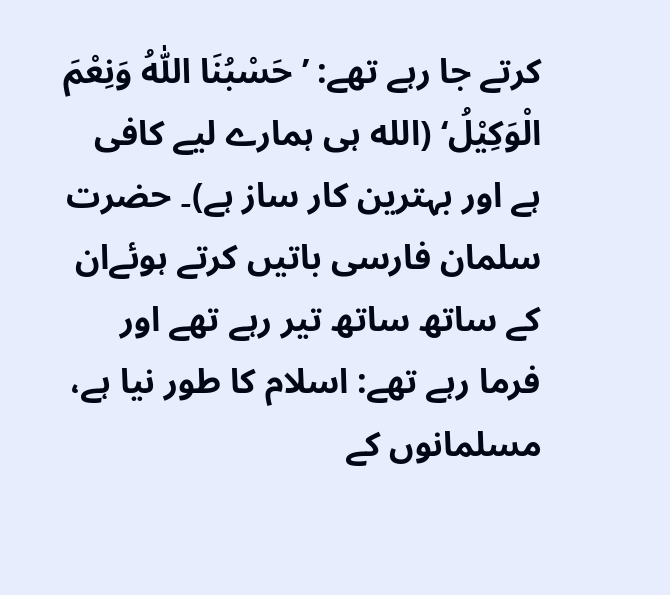كرتے جا رہے تھے: ’حَسْبُنَا اللّٰهُ وَنِعْمَ الْوَكِيْلُ‘ (الله ہی ہمارے لیے كافی ہے اور بہترین كار ساز ہے)۔ حضرت سلمان فارسی باتیں كرتے ہوئےان كے ساتھ ساتھ تیر رہے تھے اور فرما رہے تھے: اسلام كا طور نیا ہے، مسلمانوں كے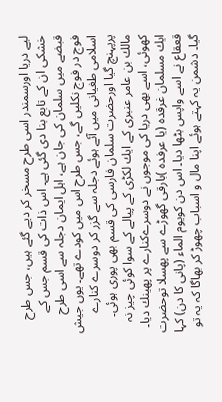لیے دریا اورسمندر اسی طرح مسخر كر دیے گئے ہیں، جس طرح خشكی ان كے تابع بنا دی گئی ہے۔ اس ذات كی قسم جس كے قبضے میں سلمان كی جان ہے، اہل ایمان دجلہ سے اسی طرح فوج در فوج نكلیں گے، جس طرح اس میں كودے تھے۔ یوں جیش اسلامی طغیانی میں آئے ہوئے دجلہ سے گزر كر دوسرے كنارے پرپہنچ گیا اورحضرت سلمان فارسی كی قسم بھی پوری ہوئی۔ مالك بن عامر عنبری كے ایك لكڑی كے پیالے كے سوا كوئی چیز نہ كھوئی، اسے بھی دریا كی موجوں نے دوسرےكنارے پر پھینك دیا۔ ایك مسلمان غرقدہ (یا عرفدہ )بارقی گھوڑے سے پھسلا توحضرت قعقاع نے اسے واپس بٹھا دیا۔ اس دن كویوم الماء (پانی كا دن) كہا گیا۔ دشمن یہ كہتے ہوئے اپنا مال و اسباب چھوڑ كر بھاگا كہ یہ تو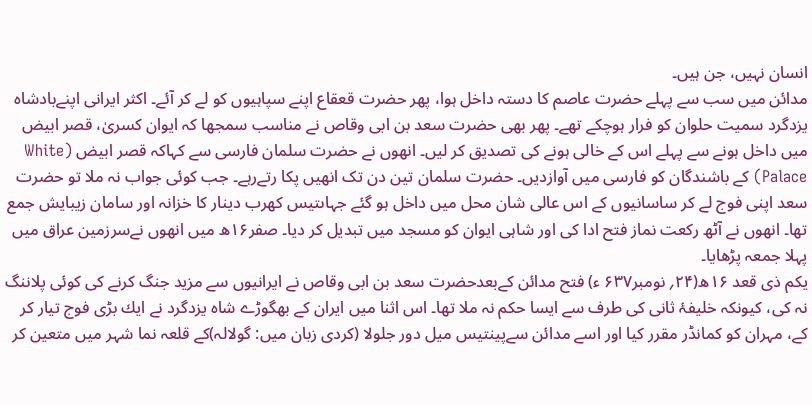انسان نہیں، جن ہیں۔
مدائن میں سب سے پہلے حضرت عاصم كا دستہ داخل ہوا، پھر حضرت قعقاع اپنے سپاہیوں كو لے كر آئے۔ اكثر ایرانی اپنےبادشاہ یزدگرد سمیت حلوان کو فرار ہوچکے تھے۔ پھر بھی حضرت سعد بن ابی وقاص نے مناسب سمجھا كہ ایوان كسریٰ، قصر ابیض میں داخل ہونے سے پہلے اس كے خالی ہونے كی تصدیق كر لیں۔ انھوں نے حضرت سلمان فارسی سے کہاكہ قصر ابیض (White Palace) کے باشندگان کو فارسی میں آوازدیں۔ حضرت سلمان تین دن تک انھیں پکا رتےرہے۔ جب کوئی جواب نہ ملا تو حضرت سعد اپنی فوج لے كر ساسانیوں کے اس عالی شان محل میں داخل ہو گئے جہاںتیس کھرب دینار کا خزانہ اور سامان زیبایش جمع تھا۔ انھوں نے آٹھ رکعت نماز فتح ادا کی اور شاہی ایوان کو مسجد میں تبدیل کر دیا۔ صفر۱۶ھ میں انھوں نےسرزمین عراق میں پہلا جمعہ پڑھایا۔
یكم ذی قعد ۱۶ھ(۲۴؍ نومبر۶۳۷ ء) فتح مدائن كےبعدحضرت سعد بن ابی وقاص نے ایرانیوں سے مزید جنگ کرنے کی کوئی پلاننگ نہ کی، کیونکہ خلیفۂ ثانی کی طرف سے ایسا حکم نہ ملا تھا۔ اس اثنا میں ایران کے بھگوڑے شاه یزدگرد نے ایك بڑی فوج تیار كر كے، مہران کو کمانڈر مقرر کیا اور اسے مدائن سےپینتیس میل دور جلولا (كردی زبان میں: گولالہ)کے قلعہ نما شہر میں متعین كر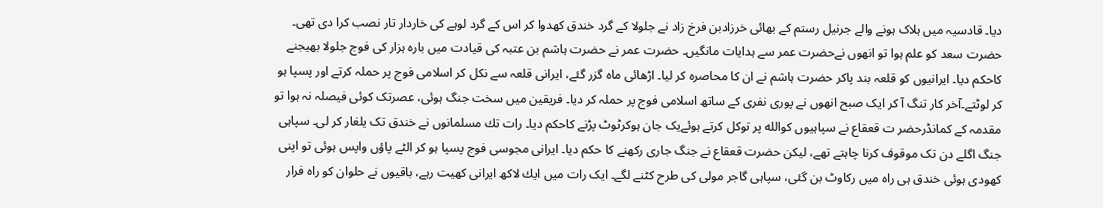دیا۔ قادسیہ میں ہلاک ہونے والے جرنیل رستم کے بھائی خرزادبن فرخ زاد نے جلولا کے گرد خندق کھدوا کر اس کے گرد لوہے کی خاردار تار نصب کرا دی تھی۔ حضرت سعد كو علم ہوا تو انھوں نےحضرت عمر سے ہدایات مانگیں۔ حضرت عمر نے حضرت ہاشم بن عتبہ كی قیادت میں باره ہزار كی فوج جلولا بھیجنے كاحكم دیا۔ ایرانیوں کو قلعہ بند پاكر حضرت ہاشم نے ان كا محاصره كر لیا۔ اڑھائی ماہ گزر گئے، ایرانی قلعہ سے نکل کر اسلامی فوج پر حملہ کرتے اور پسپا ہو کر لوٹتے۔آخر كار تنگ آ کر ایک صبح انھوں نے پوری نفری كے ساتھ اسلامی فوج پر حملہ كر دیا۔ فریقین میں سخت جنگ ہوئی، عصرتک کوئی فیصلہ نہ ہوا تو مقدمہ كے كمانڈرحضر ت قعقاع نے سپاہیوں کوالله پر توكل كرتے ہوئےیک جان ہوكرٹوٹ پڑنے کاحکم دیا۔ رات تك مسلمانوں نے خندق تک یلغار کر لی۔ سپاہی جنگ اگلے دن تک موقوف کرنا چاہتے تھے، لیكن حضرت قعقاع نے جنگ جاری رکھنے کا حكم دیا۔ ایرانی مجوسی فوج پسپا ہو كر الٹے پاؤں واپس ہوئی تو اپنی کھودی ہوئی خندق ہی راه میں رکاوٹ بن گئی، سپاہی گاجر مولی کی طرح کٹنے لگے۔ ایک رات میں ایك لاکھ ایرانی کھیت رہے، باقیوں نے حلوان کو راہ فرار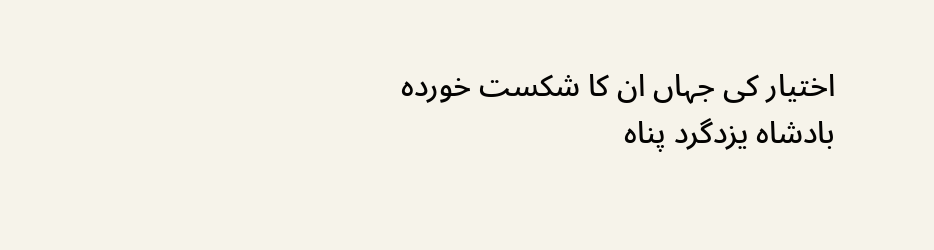اختیار کی جہاں ان کا شکست خوردہ بادشاہ یزدگرد پناه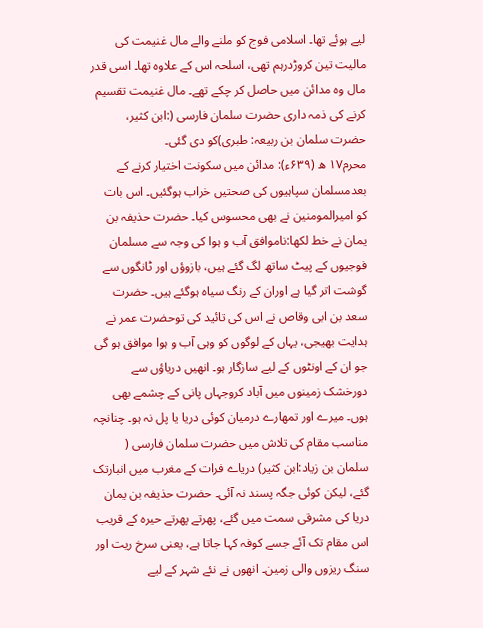لیے ہوئے تھا۔ اسلامی فوج كو ملنے والے مال غنیمت كی مالیت تین كروڑدرہم تھی، اسلحہ اس كے علاوه تھا۔ اسی قدر مال وہ مدائن میں حاصل كر چكے تھے۔ مال غنیمت تقسیم كرنے كی ذمہ داری حضرت سلمان فارسی (:ابن كثیر، حضرت سلمان بن ربیعہ: طبری)كو دی گئی۔
محرم۱۷ ھ (۶۳۹ء): مدائن میں سكونت اختیار كرنے كے بعدمسلمان سپاہیوں كی صحتیں خراب ہوگئیں۔ اس بات كو امیرالمومنین نے بھی محسوس كیا۔ حضرت حذیفہ بن یمان نے خط لكھا:ناموافق آب و ہوا کی وجہ سے مسلمان فوجیوں کے پیٹ ساتھ لگ گئے ہیں، بازوؤں اور ٹانگوں سے گوشت اتر گیا ہے اوران کے رنگ سیاہ ہوگئے ہیں۔ حضرت سعد بن ابی وقاص نے اس كی تائید كی توحضرت عمر نے ہدایت بھیجی، یہاں کے لوگوں کو وہی آب و ہوا موافق ہو گی جو ان کے اونٹوں کے لیے سازگار ہو۔ انھیں دریاؤں سے دورخشک زمینوں میں آباد کروجہاں پانی کے چشمے بھی ہوں۔ میرے اور تمھارے درمیان كوئی دریا یا پل نہ ہو۔ چنانچہ مناسب مقام كی تلاش میں حضرت سلمان فارسی ( سلمان بن زیاد:ابن كثیر) دریاے فرات کے مغرب میں انبارتک گئے، لیکن کوئی جگہ پسند نہ آئی۔ حضرت حذیفہ بن یمان دریا کی مشرقی سمت میں گئے، پھرتے پھرتے حیرہ کے قریب اس مقام تک آئے جسے کوفہ کہا جاتا ہے، یعنی سرخ ریت اور سنگ ریزوں والی زمین۔ انھوں نے نئے شہر کے لیے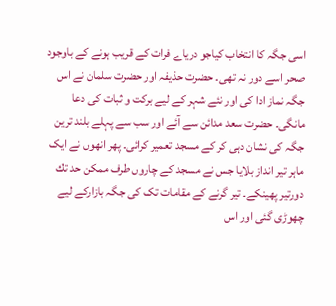اسی جگہ کا انتخاب کیاجو دریاے فرات کے قریب ہونے کے باوجود صحر اسے دور نہ تھی۔ حضرت حذیفہ اور حضرت سلمان نے اس جگہ نماز ادا کی اور نئے شہر کے لیے برکت و ثبات کی دعا مانگی۔ حضرت سعد مدائن سے آئے اور سب سے پہلے بلند ترین جگہ کی نشان دہی کر کے مسجد تعمیر کرائی۔ پھر انھوں نے ایک ماہر تیر انداز بلایا جس نے مسجد کے چاروں طرف ممكن حد تك دورتیر پھینکے۔ تیر گرنے کے مقامات تک کی جگہ بازارکے لیے چھوڑی گئی اور اس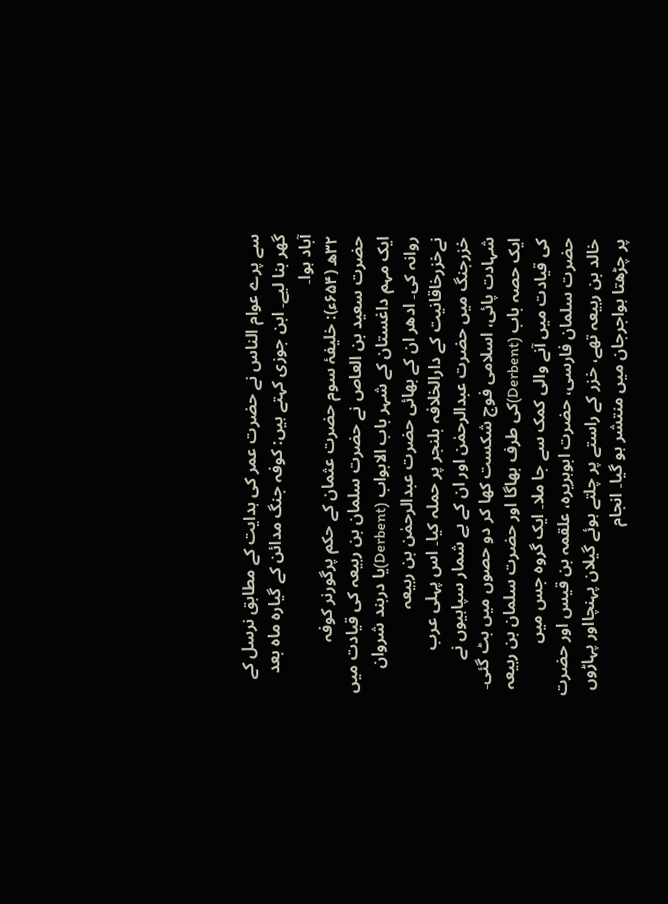سے پرے عوام الناس نے حضرت عمر كی ہدایت كے مطابق نرسل كے گھر بنا لیے۔ ابن جوزی كہتے ہیں: كوفہ جنگ مدائن كے گیاره ماه بعد آباد ہوا۔
۳۲ھ (۶۵۴ء): خلیفۂ سوم حضرت عثمان كے حكم پرگورنر کوفہ حضرت سعید بن العاص نے حضرت سلمان بن ربیعہ کی قیادت میں ایک مہم داغستان كے شہر باب الابواب (Derbent)یا دربند شروان روانہ کی۔ ادھر ان كے بھائی حضرت عبدالرحمٰن بن ربیعہ نےخزرخاقانیت كے دارالخلافہ بلنجر پر حملہ كیا۔ اس پہلی عرب خزرجنگ میں حضرت عبدالرحمٰن اور ان کے بے شمار سپاہیوں نے شہادت پائی، اسلامی فوج شکست کھا کر دو حصوں میں بٹ گئی۔ ایک حصہ باب (Derbent)کی طرف بھاگا اور حضرت سلمان بن ربیعہ کی قیادت میں آنے والی کمک سے جا ملا۔ ایک گروہ جس میں حضرت سلمان فارسی، حضرت ابوہریرہ، علقمہ بن قیس اور حضرت خالد بن ربیعہ تھے، خزر کے راستے پر چلتے ہوئے گیلان پہنچااور پہاڑوں پر چڑهتا ہواجرجان میں منتشر ہو گیا۔ انجام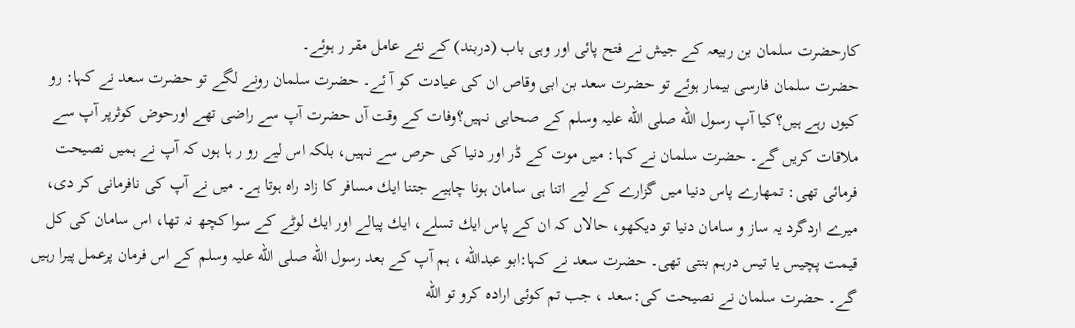کارحضرت سلمان بن ربیعہ کے جیش نے فتح پائی اور وہی باب (دربند) کے نئے عامل مقر ر ہوئے۔
حضرت سلمان فارسی بیمار ہوئے تو حضرت سعد بن ابی وقاص ان كی عیادت كو آ ئے۔ حضرت سلمان رونے لگے تو حضرت سعد نے كہا: رو كیوں رہے ہیں؟كیا آپ رسول الله صلی الله علیہ وسلم كے صحابی نہیں؟وفات كے وقت آں حضرت آپ سے راضی تھے اورحوض كوثرپر آپ سے ملاقات كریں گے۔ حضرت سلمان نے كہا: میں موت كے ڈر اور دنیا كی حرص سے نہیں، بلكہ اس لیے رو ر ہا ہوں كہ آپ نے ہمیں نصیحت فرمائی تھی: تمھارے پاس دنیا میں گزارے كے لیے اتنا ہی سامان ہونا چاہیے جتنا ایك مسافر كا زاد راه ہوتا ہے۔ میں نے آپ كی نافرمانی كر دی، میرے اردگرد یہ ساز و سامان دنیا تو دیكھو، حالاں كہ ان كے پاس ایك تسلے، ایك پیالے اور ایك لوٹے كے سوا كچھ نہ تھا، اس سامان كی كل قیمت پچیس یا تیس درہم بنتی تھی۔ حضرت سعد نے كہا:ابو عبدالله ، ہم آپ كے بعد رسول الله صلی الله علیہ وسلم كے اس فرمان پرعمل پیرا رہیں گے۔ حضرت سلمان نے نصیحت كی:سعد ، جب تم كوئی اراده كرو تو الله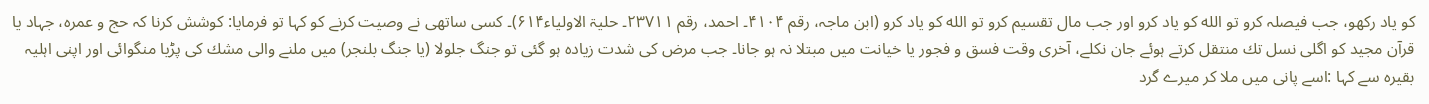كو یاد ركھو، جب فیصلہ كرو تو الله كو یاد كرو اور جب مال تقسیم كرو تو الله كو یاد كرو (ابن ماجہ، رقم ۴۱۰۴۔ احمد، رقم ۲۳۷۱۱۔ حلیۃ الاولیاء۶۱۴)۔ كسی ساتھی نے وصیت كرنے كو كہا تو فرمایا: كوشش كرنا كہ حج و عمرہ، جہاد یا قرآن مجید كو اگلی نسل تك منتقل كرتے ہوئے جان نكلے، آخری وقت فسق و فجور یا خیانت میں مبتلا نہ ہو جانا۔ جب مرض كی شدت زیاده ہو گئی تو جنگ جلولا (یا جنگ بلنجر) میں ملنے والی مشك كی پڑیا منگوائی اور اپنی اہلیہ بقیرہ سے كہا :اسے پانی میں ملا كر میرے گرد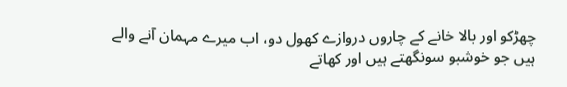چھڑكو اور بالا خانے كے چاروں دروازے كھول دو، اب میرے مہمان آنے والے ہیں جو خوشبو سونگھتے ہیں اور كهاتے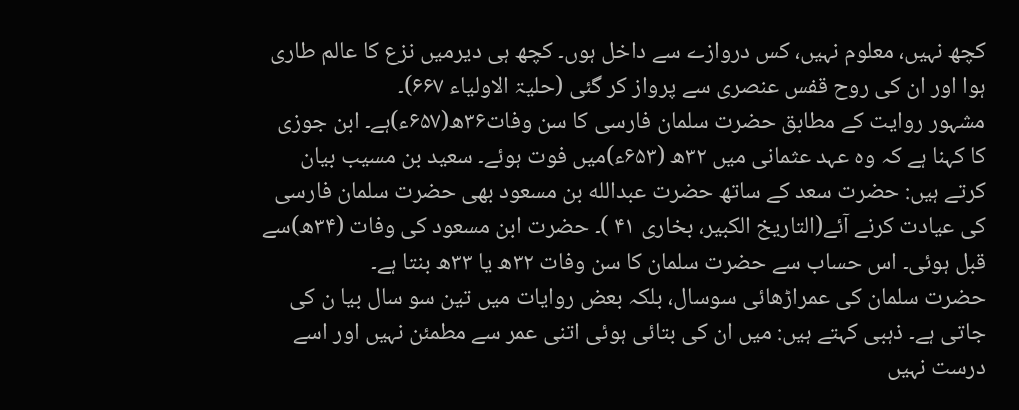كچھ نہیں، معلوم نہیں، كس دروازے سے داخل ہوں۔ كچھ ہی دیرمیں نزع كا عالم طاری ہوا اور ان كی روح قفس عنصری سے پرواز كر گئی (حلیۃ الاولیاء ۶۶۷)۔
مشہور روایت كے مطابق حضرت سلمان فارسی كا سن وفات۳۶ھ(۶۵۷ء)ہے۔ ابن جوزی كا كہنا ہے كہ وه عہد عثمانی میں ۳۲ھ (۶۵۳ء)میں فوت ہوئے۔ سعید بن مسیب بیان كرتے ہیں: حضرت سعد كے ساتھ حضرت عبدالله بن مسعود بھی حضرت سلمان فارسی كی عیادت كرنے آئے(التاریخ الكبیر، بخاری ۴۱ )۔ حضرت ابن مسعود كی وفات (۳۴ھ)سے قبل ہوئی۔ اس حساب سے حضرت سلمان كا سن وفات ۳۲ھ یا ۳۳ھ بنتا ہے۔
حضرت سلمان كی عمراڑھائی سوسال، بلكہ بعض روایات میں تین سو سال بیا ن كی جاتی ہے۔ ذہبی كہتے ہیں: میں ان كی بتائی ہوئی اتنی عمر سے مطمئن نہیں اور اسے درست نہیں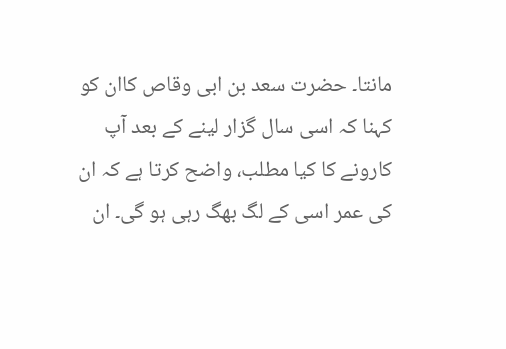مانتا۔ حضرت سعد بن ابی وقاص كاان كو كہنا كہ اسی سال گزار لینے كے بعد آپ كارونے كا كیا مطلب، واضح كرتا ہے كہ ان كی عمر اسی كے لگ بھگ رہی ہو گی۔ ان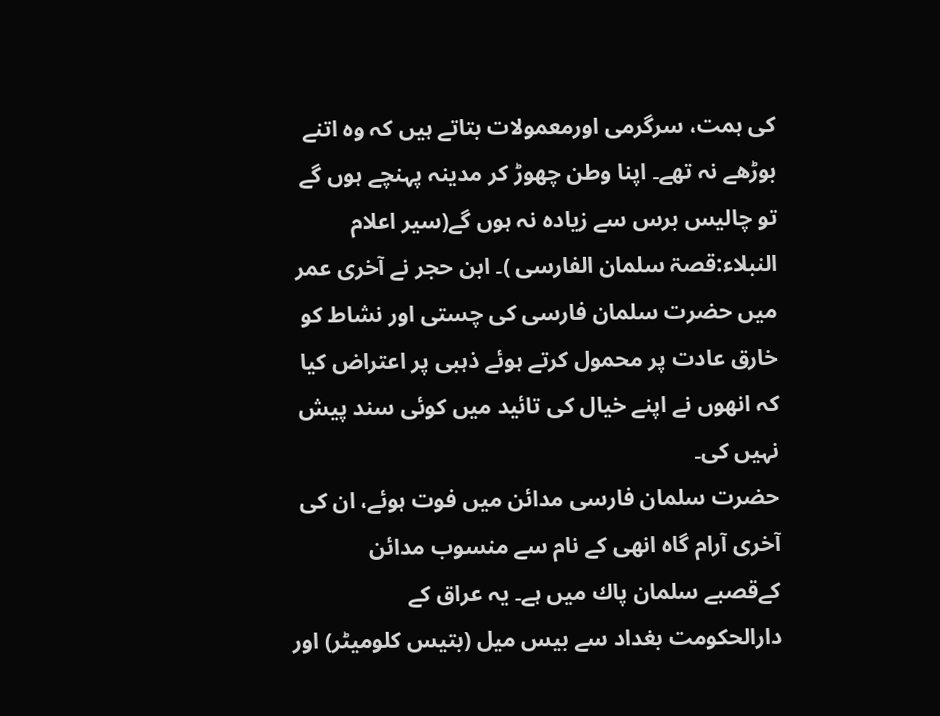كی ہمت، سرگرمی اورمعمولات بتاتے ہیں كہ وہ اتنے بوڑھے نہ تھے۔ اپنا وطن چھوڑ كر مدینہ پہنچے ہوں گے تو چالیس برس سے زیاده نہ ہوں گے(سیر اعلام النبلاء:قصۃ سلمان الفارسی )۔ ابن حجر نے آخری عمر میں حضرت سلمان فارسی كی چستی اور نشاط كو خارق عادت پر محمول كرتے ہوئے ذہبی پر اعتراض كیا كہ انھوں نے اپنے خیال كی تائید میں كوئی سند پیش نہیں كی۔
حضرت سلمان فارسی مدائن میں فوت ہوئے، ان كی آخری آرام گاه انھی كے نام سے منسوب مدائن كےقصبے سلمان پاك میں ہے۔ یہ عراق كے دارالحكومت بغداد سے بیس میل (بتیس كلومیٹر) اور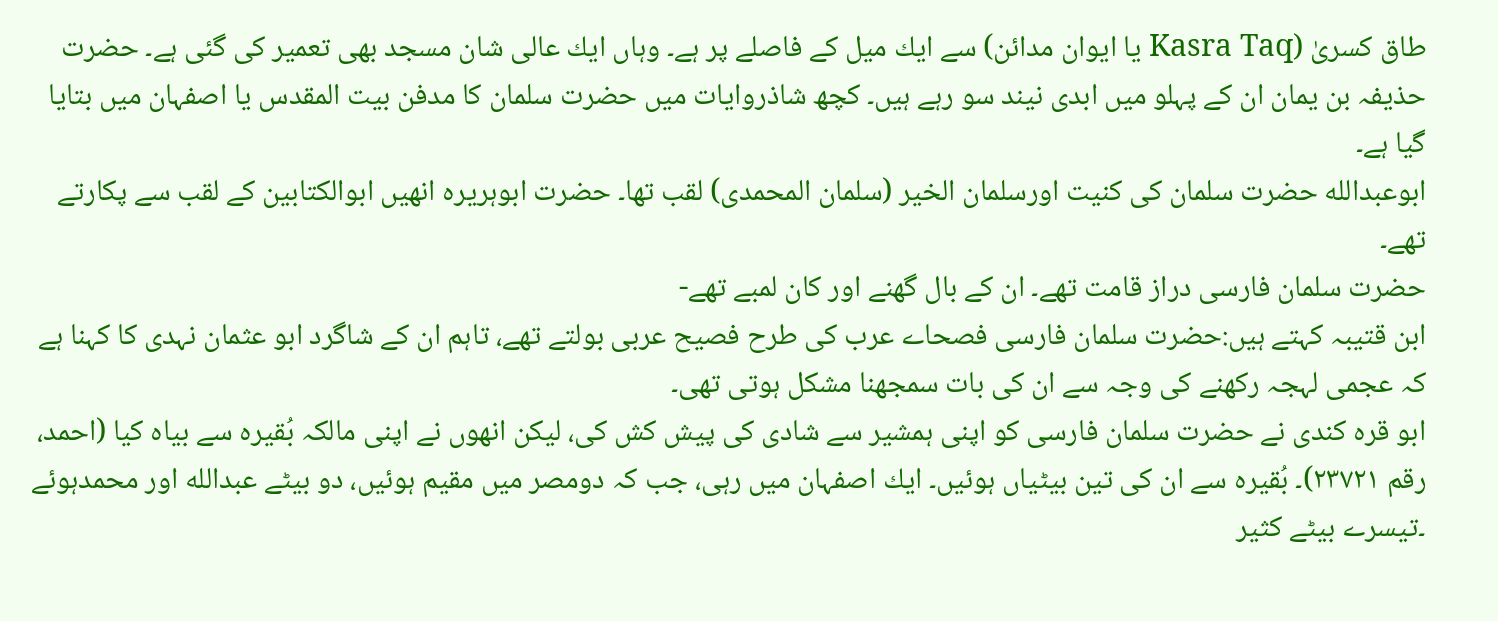طاق كسریٰ (Kasra Taq یا ایوان مدائن) سے ایك میل كے فاصلے پر ہے۔ وہاں ایك عالی شان مسجد بھی تعمیر كی گئی ہے۔ حضرت حذیفہ بن یمان ان كے پہلو میں ابدی نیند سو رہے ہیں۔ كچھ شاذروایات میں حضرت سلمان كا مدفن بیت المقدس یا اصفہان میں بتایا گیا ہے۔
ابوعبدالله حضرت سلمان كی كنیت اورسلمان الخیر (سلمان المحمدی) لقب تھا۔ حضرت ابوہریره انھیں ابوالكتابین كے لقب سے پكارتے تھے۔
حضرت سلمان فارسی دراز قامت تھے۔ ان كے بال گھنے اور كان لمبے تھے-
ابن قتیبہ كہتے ہیں:حضرت سلمان فارسی فصحاے عرب كی طرح فصیح عربی بولتے تھے، تاہم ان كے شاگرد ابو عثمان نہدی كا كہنا ہے كہ عجمی لہجہ ركھنے كی وجہ سے ان كی بات سمجھنا مشكل ہوتی تھی۔
ابو قره كندی نے حضرت سلمان فارسی كو اپنی ہمشیر سے شادی كی پیش كش كی، لیكن انھوں نے اپنی مالكہ بُقیرہ سے بیاه كیا (احمد، رقم ۲۳۷۲۱)۔ بُقیره سے ان كی تین بیٹیاں ہوئیں۔ ایك اصفہان میں رہی، جب كہ دومصر میں مقیم ہوئیں، دو بیٹے عبدالله اور محمدہوئے ۔تیسرے بیٹے كثیر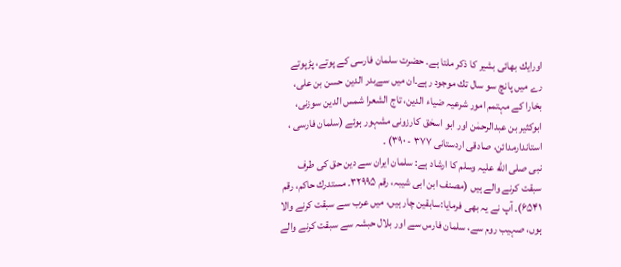اورایك بھائی بشیر كا ذكر ملتا ہے۔ حضرت سلمان فارسی كے پوتے، پڑپوتے رے میں پانچ سو سال تك موجود رہے۔ان میں سےبدر الدین حسن بن علی، بخارا كے مہتمم امور شرعیہ ضیاء الدین، تاج الشعرا شمس الدین سوزنی، ابوكثیر بن عبدالرحمٰن اور ابو اسحٰق كارزونی مشہور ہوئے (سلمان فارسی ، استاندارمدائن، صادقی اردستانی ۳۷۷ - ۳۹۰) ۔
نبی صلی الله علیہ وسلم كا ارشاد ہے: سلمان ایران سے دین حق كی طرف سبقت كرنے والے ہیں (مصنف ابن ابی شیبہ، رقم ۳۲۹۹۵۔ مستدرك حاكم، رقم ۶۵۴۱)۔ آپ نے یہ بھی فرمایا:سابقین چار ہیں، میں عرب سے سبقت كرنے والا ہوں، صہیب روم سے، سلمان فارس سے اور بلال حبشہ سے سبقت كرنے والے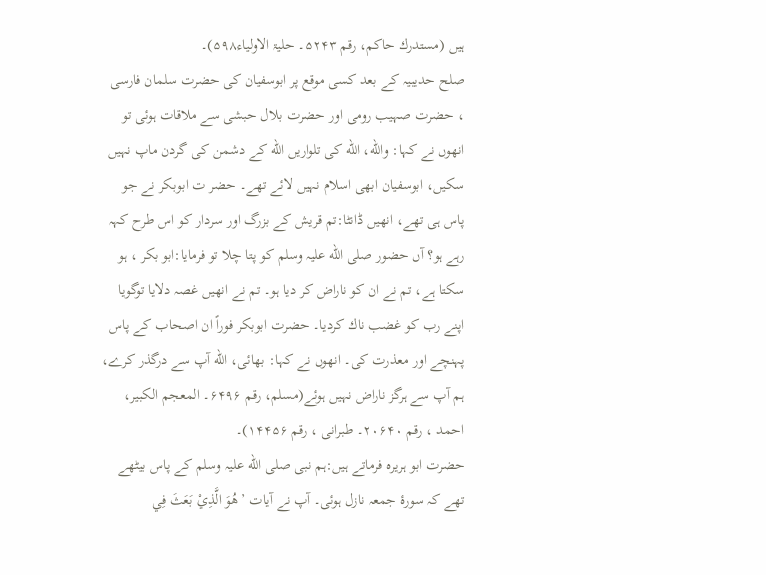ہیں (مستدرك حاكم، رقم ۵۲۴۳۔ حلیۃ الاولیاء۵۹۸)۔
صلح حدیبیہ كے بعد كسی موقع پر ابوسفیان كی حضرت سلمان فارسی ، حضرت صہیب رومی اور حضرت بلال حبشی سے ملاقات ہوئی تو انھوں نے كہا: والله، الله كی تلواریں الله كے دشمن كی گردن ماپ نہیں سكیں، ابوسفیان ابھی اسلام نہیں لائے تھے۔ حضر ت ابوبكر نے جو پاس ہی تھے، انھیں ڈانٹا:تم قریش كے بزرگ اور سردار كو اس طرح كہہ رہے ہو؟ آں حضور صلی الله علیہ وسلم كو پتا چلا تو فرمایا:ابو بكر ، ہو سكتا ہے، تم نے ان كو ناراض كر دیا ہو۔ تم نے انھیں غصہ دلایا توگویا اپنے رب كو غضب ناك كردیا۔ حضرت ابوبكر فوراً ان اصحاب كے پاس پہنچے اور معذرت كی۔ انھوں نے كہا: بھائی، الله آپ سے درگذر كرے، ہم آپ سے ہرگز ناراض نہیں ہوئے(مسلم، رقم ۶۴۹۶۔ المعجم الكبیر، احمد ، رقم ۲۰۶۴۰۔ طبرانی ، رقم ۱۴۴۵۶)۔
حضرت ابو ہریره فرماتے ہیں:ہم نبی صلی الله علیہ وسلم كے پاس بیٹھے تھے كہ سورۂ جمعہ نازل ہوئی۔ آپ نے آیات ’هُوَ الَّذِيْ بَعَثَ فِي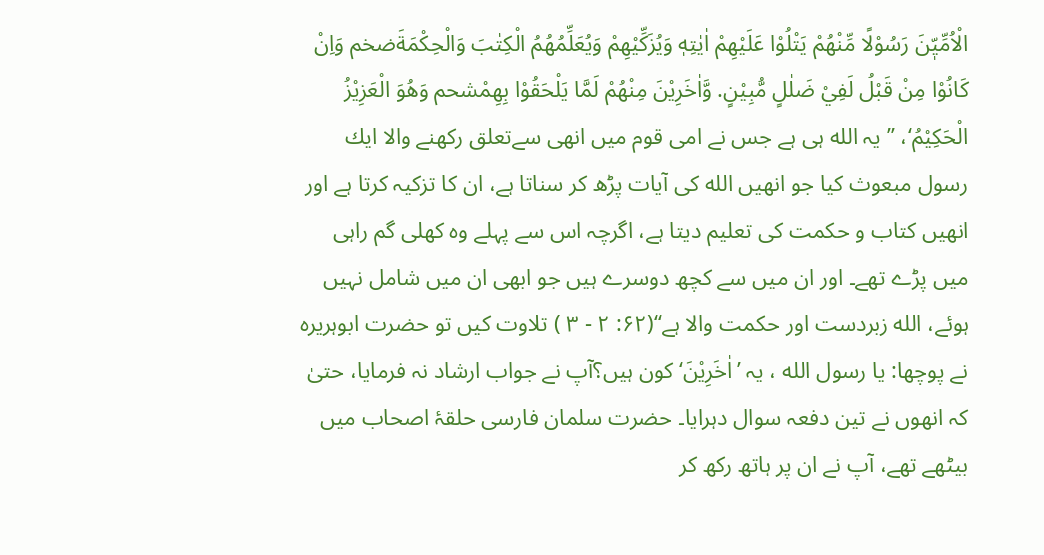الْاُمِّيّٖنَ رَسُوْلًا مِّنْهُمْ يَتْلُوْا عَلَيْهِمْ اٰيٰتِهٖ وَيُزَكِّيْهِمْ وَيُعَلِّمُهُمُ الْكِتٰبَ وَالْحِكْمَةَضخم وَاِنْ كَانُوْا مِنْ قَبْلُ لَفِيْ ضَلٰلٍ مُّبِيْنٍ. وَّاٰخَرِيْنَ مِنْهُمْ لَمَّا يَلْحَقُوْا بِهِمْشحم وَهُوَ الْعَزِيْزُ الْحَكِيْمُ‘، ’’یہ الله ہی ہے جس نے امی قوم میں انھی سےتعلق ركھنے والا ایك رسول مبعوث كیا جو انھیں الله كی آیات پڑھ كر سناتا ہے، ان كا تزکیہ كرتا ہے اور انھیں كتاب و حكمت كی تعلیم دیتا ہے، اگرچہ اس سے پہلے وه كھلی گم راہی میں پڑے تھے۔ اور ان میں سے كچھ دوسرے ہیں جو ابھی ان میں شامل نہیں ہوئے، الله زبردست اور حكمت والا ہے‘‘(۶۲: ۲ - ۳ ) تلاوت كیں تو حضرت ابوہریره نے پوچھا: یا رسول الله ، یہ ’اٰخَرِيْنَ‘ كون ہیں؟آپ نے جواب ارشاد نہ فرمایا، حتیٰ كہ انھوں نے تین دفعہ سوال دہرایا۔ حضرت سلمان فارسی حلقۂ اصحاب میں بیٹھے تھے، آپ نے ان پر ہاتھ ركھ كر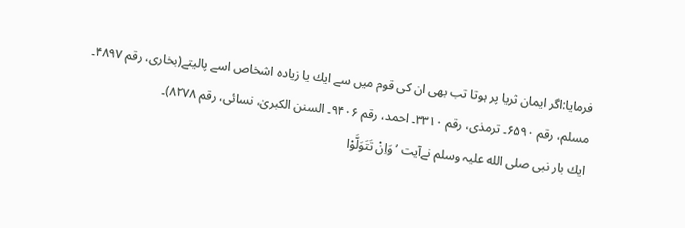فرمایا:اگر ایمان ثریا پر ہوتا تب بھی ان كی قوم میں سے ایك یا زیاده اشخاص اسے پالیتے(بخاری، رقم ۴۸۹۷۔ مسلم، رقم ۶۵۹۰۔ ترمذی، رقم ۳۳۱۰۔ احمد، رقم ۹۴۰۶۔ السنن الكبریٰ، نسائی، رقم ۸۲۷۸)۔
ایك بار نبی صلی الله علیہ وسلم نےآیت ’وَاِنْ تَتَوَلَّوْا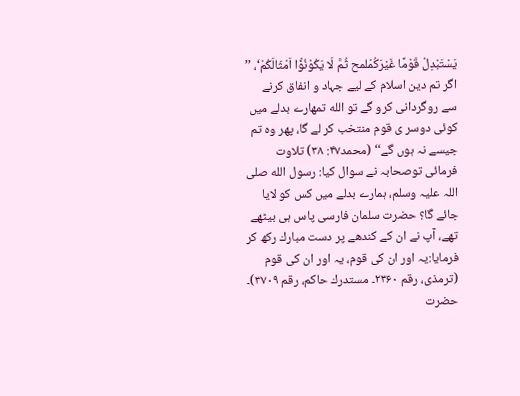يَسْتَبْدِلْ قَوْمًا غَيْرَكُمْلمح ثُمَّ لَا يَكُوْنُوْ٘ا اَمْثَالَكُمْ‘، ’’ اگر تم دین اسلام كے لیے جہاد و انفاق كرنے سے روگردانی كرو گے تو الله تمھارے بدلے میں كوئی دوسر ی قوم منتخب كر لے گا، پھر وه تم جیسے نہ ہوں گے‘‘ (محمد۴۷: ۳۸) تلاوت فرمائی توصحابہ نے سوال كیا: رسول الله صلی اللہ علیہ وسلم، ہمارے بدلے میں كس كو لایا جائے گا؟ حضرت سلمان فارسی پاس ہی بیٹھے تھے، آپ نے ان كے كندھے پر دست مبارك ركھ كر فرمایا:یہ اور ان كی قوم، یہ اور ان كی قوم (ترمذی، رقم ۲۳۶۰۔ مستدرك حاكم، رقم ۳۷۰۹)۔
حضرت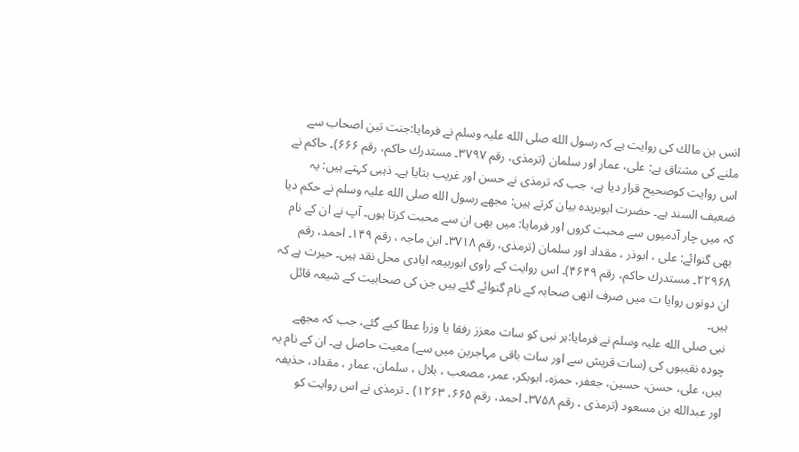انس بن مالك كی روایت ہے كہ رسول الله صلی الله علیہ وسلم نے فرمایا:جنت تین اصحاب سے ملنے كی مشتاق ہے: علی، عمار اور سلمان (ترمذی، رقم ۳۷۹۷۔ مستدرك حاكم، رقم ۶۶۶)۔ حاكم نے اس روایت كوصحیح قرار دیا ہے، جب كہ ترمذی نے حسن اور غریب بتایا ہے۔ ذہبی كہتے ہیں: یہ ضعیف السند ہے۔ حضرت ابوبریده بیان كرتے ہیں: مجھے رسول الله صلی الله علیہ وسلم نے حكم دیا كہ میں چار آدمیوں سے محبت كروں اور فرمایا: میں بھی ان سے محبت كرتا ہوں۔ آپ نے ان كے نام بھی گنوائے: علی ، ابوذر ، مقداد اور سلمان (ترمذی، رقم ۳۷۱۸۔ ابن ماجہ ، رقم ۱۴۹۔ احمد، رقم ۲۲۹۶۸۔ مستدرك حاكم، رقم ۴۶۴۹)۔ اس روایت كے راوی ابوربیعہ ایادی محل نقد ہیں۔ حیرت ہے كہ ان دونوں روایا ت میں صرف انھی صحابہ كے نام گنوائے گئے ہیں جن كی صحابیت كے شیعہ قائل ہیں۔
نبی صلی الله علیہ وسلم نے فرمایا:ہر نبی کو سات معزز رفقا یا وزرا عطا كیے گئے، جب کہ مجھے چودہ نقیبوں كی (سات قریش سے اور سات باقی مہاجرین میں سے) معیت حاصل ہے۔ ان کے نام یہ ہیں، علی، حسن، حسین، جعفر، حمزہ، ابوبکر، عمر، مصعب ، بلال ، سلمان، عمار ، مقداد، حذیفہ اور عبدالله بن مسعود (ترمذی ، رقم ۳۷۵۸۔ احمد، رقم ۶۶۵، ۱۲۶۳) ۔ ترمذی نے اس روایت كو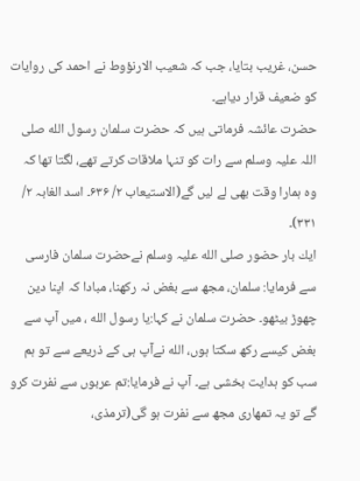حسن، غریب بتایا، جب كہ شعیب الارنؤوط نے احمد کی روایات کو ضعیف قرار دیاہے۔
حضرت عائشہ فرماتی ہیں كہ حضرت سلمان رسول الله صلی اللہ علیہ وسلم سے رات كو تنہا ملاقات كرتے تھے، لگتا تھا كہ وه ہمارا وقت بھی لے لیں گے(الاستیعاب ۲/ ۶۳۶۔ اسد الغابہ ۲/ ۳۳۱)۔
ایك بار حضور صلی الله علیہ وسلم نےحضرت سلمان فارسی سے فرمایا: سلمان، مجھ سے بغض نہ ركھنا، مبادا كہ اپنا دین چھوڑ بیٹھو۔ حضرت سلمان نے كہا:یا رسول الله ، میں آپ سے بغض كیسے ركھ سكتا ہوں، الله نےآپ ہی كے ذریعے سے تو ہم سب كو ہدایت بخشی ہے۔ آپ نے فرمایا:تم عربوں سے نفرت كرو گے تو یہ تمھاری مجھ سے نفرت ہو گی(ترمذی،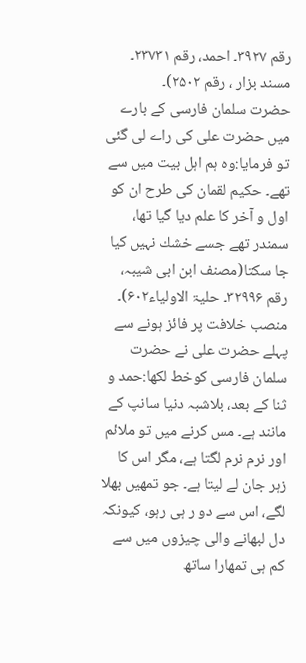رقم ۳۹۲۷۔ احمد، رقم ۲۳۷۳۱۔ مسند بزار ، رقم ۲۵۰۲)۔
حضرت سلمان فارسی كے بارے میں حضرت علی كی راے لی گئی تو فرمایا:وه ہم اہل بیت میں سے تھے۔ حكیم لقمان كی طرح ان كو اول و آخر كا علم دیا گیا تھا، سمندر تھے جسے خشك نہیں كیا جا سكتا(مصنف ابن ابی شیبہ، رقم ۳۲۹۹۶۔ حلیۃ الاولیاء۶۰۲)۔
منصب خلافت پر فائز ہونے سے پہلے حضرت علی نے حضرت سلمان فارسی كوخط لكھا:حمد و ثنا كے بعد، بلاشبہ دنیا سانپ كے مانند ہے۔ مس كرنے میں تو ملائم اور نرم نرم لگتا ہے، مگر اس كا زہر جان لے لیتا ہے۔ جو تمھیں بھلا لگے، اس سے دو ر ہی رہو، كیونكہ دل لبھانے والی چیزوں میں سے كم ہی تمھارا ساتھ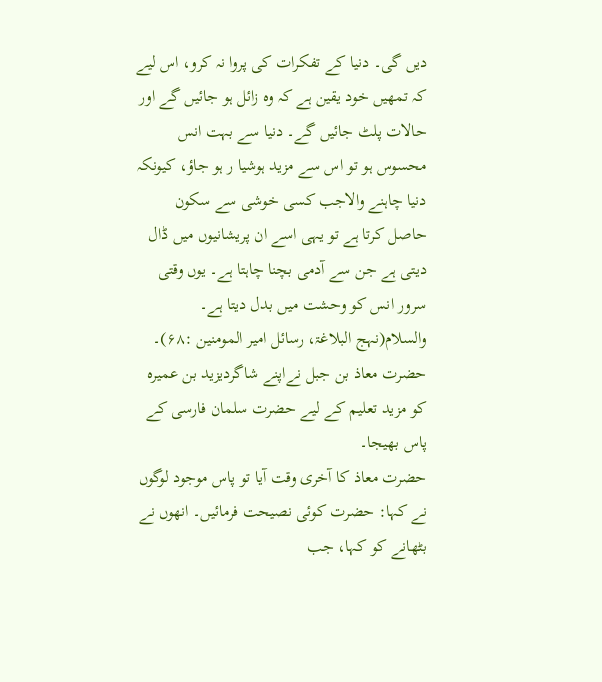دیں گی۔ دنیا كے تفكرات كی پروا نہ كرو، اس لیے كہ تمھیں خود یقین ہے كہ وہ زائل ہو جائیں گے اور حالات پلٹ جائیں گے۔ دنیا سے بہت انس محسوس ہو تو اس سے مزید ہوشیا ر ہو جاؤ، كیونكہ دنیا چاہنے والاجب كسی خوشی سے سكون حاصل كرتا ہے تو یہی اسے ان پریشانیوں میں ڈال دیتی ہے جن سے آدمی بچنا چاہتا ہے۔ یوں وقتی سرور انس كو وحشت میں بدل دیتا ہے۔ والسلام(نہج البلاغۃ، رسائل امیر المومنین :۶۸)۔
حضرت معاذ بن جبل نےاپنے شاگردیزید بن عمیره كو مزید تعلیم كے لیے حضرت سلمان فارسی كے پاس بھیجا۔
حضرت معاذ كا آخری وقت آیا تو پاس موجود لوگوں نے كہا: حضرت كوئی نصیحت فرمائیں۔ انھوں نے بٹھانے كو كہا، جب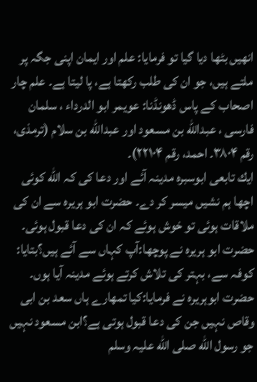انھیں بٹھا دیا گیا تو فرمایا: علم اور ایمان اپنی جگہ پر ملتے ہیں، جو ان كی طلب ركھتا ہے، پا لیتا ہے۔ علم چار اصحاب كے پاس ڈھونڈنا: عویمر ابو الدرداء ، سلمان فارسی ، عبدالله بن مسعود اور عبدالله بن سلام (ترمذی، رقم ۳۸۰۴۔ احمد، رقم ۲۲۱۰۴)۔
ایك تابعی ابوسبره مدینہ آئے اور دعا كی كہ الله كوئی اچھا ہم نشیں میسر كر دے۔ حضرت ابو ہریرہ سے ان كی ملاقات ہوئی تو خوش ہوئے كہ ان كی دعا قبول ہوئی۔ حضرت ابو ہریرہ نے پوچھا:آپ كہاں سے آئے ہیں؟بتایا: كوفہ سے، بہتر كی تلاش كرتے ہوئے مدینہ آیا ہوں۔ حضرت ابوہریره نے فرمایا:كیا تمھارے ہاں سعد بن ابی وقاص نہیں جن كی دعا قبول ہوتی ہے؟ابن مسعود نہیں جو رسول الله صلی الله علیہ وسلم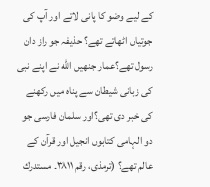كے لیے وضو كا پانی لاتے اور آپ كی جوتیاں اٹھاتے تھے؟ حذیفہ جو راز دان رسول تھے؟عمار جنھیں الله نے اپنے نبی كی زبانی شیطان سے پناه میں ركھنے كی خبر دی تھی؟اور سلمان فارسی جو دو الہامی كتابوں انجیل اور قرآن كے عالم تھے؟ (ترمذی، رقم ۳۸۱۱۔ مستدرك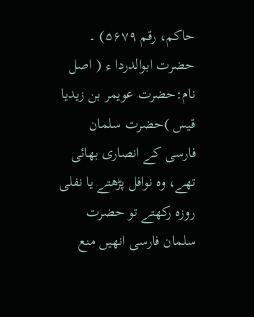حاكم، رقم ۵۶۷۹) ۔
حضرت ابوالدردا ء ( اصل نام:حضرت عویمر بن زیدیا قیس )حضرت سلمان فارسی كے انصاری بھائی تھے، وه نوافل پڑھتے یا نفلی روزه ركھتے تو حضرت سلمان فارسی انھیں منع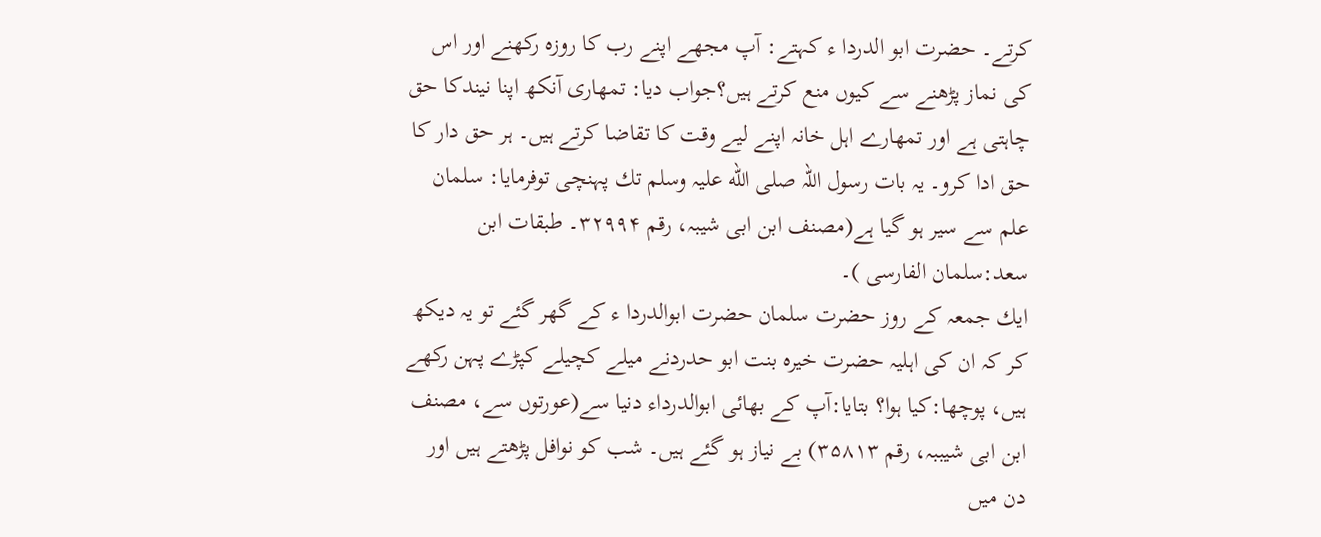كرتے۔ حضرت ابو الدردا ء كہتے: آپ مجھے اپنے رب كا روزه ركھنے اور اس كی نماز پڑھنے سے كیوں منع كرتے ہیں؟جواب دیا: تمھاری آنكھ اپنا نیندكا حق چاہتی ہے اور تمھارے اہل خانہ اپنے لیے وقت كا تقاضا كرتے ہیں۔ ہر حق دار كا حق ادا كرو۔ یہ بات رسول اللہ صلی الله علیہ وسلم تك پہنچی توفرمایا: سلمان علم سے سیر ہو گیا ہے(مصنف ابن ابی شیبہ، رقم ۳۲۹۹۴۔ طبقات ابن سعد:سلمان الفارسی )۔
ایك جمعہ كے روز حضرت سلمان حضرت ابوالدردا ء كے گھر گئے تو یہ دیكھ كر كہ ان كی اہلیہ حضرت خیرہ بنت ابو حدردنے میلے كچیلے كپڑے پہن ركھے ہیں، پوچھا:كیا ہوا؟ بتایا:آپ كے بھائی ابوالدرداء دنیا سے(عورتوں سے، مصنف ابن ابی شیببہ، رقم ۳۵۸۱۳) بے نیاز ہو گئے ہیں۔ شب كو نوافل پڑھتے ہیں اور دن میں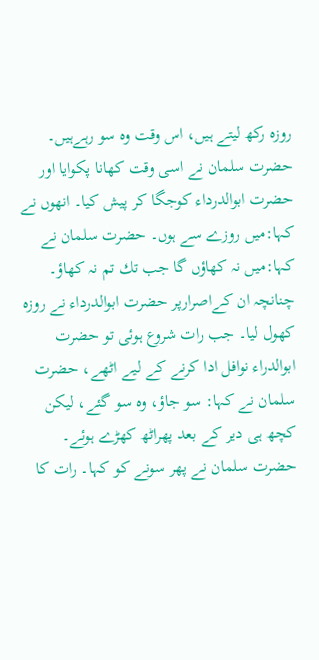روزه ركھ لیتے ہیں، اس وقت وه سو رہےہیں۔ حضرت سلمان نے اسی وقت كھانا پكوایا اور حضرت ابوالدرداء كوجگا كر پیش كیا۔ انھوں نے كہا:میں روزے سے ہوں۔ حضرت سلمان نے كہا:میں نہ كھاؤں گا جب تك تم نہ كھاؤ۔ چنانچہ ان كےاصرارپر حضرت ابوالدرداء نے روزه كھول لیا۔ جب رات شروع ہوئی تو حضرت ابوالدراء نوافل ادا كرنے كے لیے اٹھے، حضرت سلمان نے كہا: سو جاؤ، وه سو گئے، لیكن كچھ ہی دیر كے بعد پھراٹھ كھڑے ہوئے۔ حضرت سلمان نے پھر سونے كو كہا۔ رات كا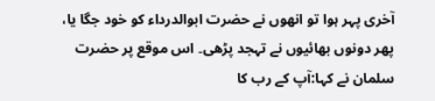آخری پہر ہوا تو انھوں نے حضرت ابوالدرداء كو خود جگا یا، پھر دونوں بھائیوں نے تہجد پڑھی۔ اس موقع پر حضرت سلمان نے كہا:آپ كے رب كا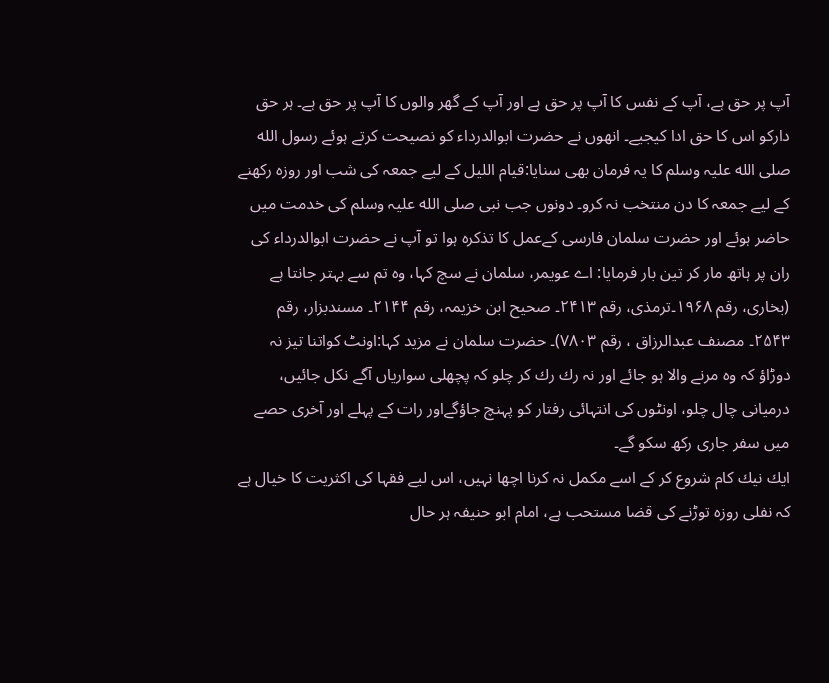آپ پر حق ہے، آپ كے نفس كا آپ پر حق ہے اور آپ كے گھر والوں كا آپ پر حق ہے۔ ہر حق داركو اس كا حق ادا کیجیے۔ انھوں نے حضرت ابوالدرداء كو نصیحت كرتے ہوئے رسول الله صلی الله علیہ وسلم كا یہ فرمان بھی سنایا:قیام اللیل كے لیے جمعہ كی شب اور روزه ركھنے كے لیے جمعہ كا دن منتخب نہ كرو۔ دونوں جب نبی صلی الله علیہ وسلم كی خدمت میں حاضر ہوئے اور حضرت سلمان فارسی كےعمل كا تذكره ہوا تو آپ نے حضرت ابوالدرداء كی ران پر ہاتھ مار كر تین بار فرمایا: اے عویمر، سلمان نے سچ كہا، وه تم سے بہتر جانتا ہے
(بخاری، رقم ۱۹۶۸۔ترمذی، رقم ۲۴۱۳۔ صحیح ابن خزیمہ، رقم ۲۱۴۴۔ مسندبزار، رقم ۲۵۴۳۔ مصنف عبدالرزاق ، رقم ۷۸۰۳)۔ حضرت سلمان نے مزید كہا:اونٹ كواتنا تیز نہ دوڑاؤ كہ وه مرنے والا ہو جائے اور نہ رك رك كر چلو كہ پچھلی سواریاں آگے نكل جائیں، درمیانی چال چلو، اونٹوں كی انتہائی رفتار كو پہنچ جاؤگےاور رات كے پہلے اور آخری حصے میں سفر جاری ركھ سكو گے۔
ایك نیك كام شروع كر كے اسے مكمل نہ كرنا اچھا نہیں، اس لیے فقہا كی اكثریت كا خیال ہے كہ نفلی روزه توڑنے كی قضا مستحب ہے، امام ابو حنیفہ ہر حال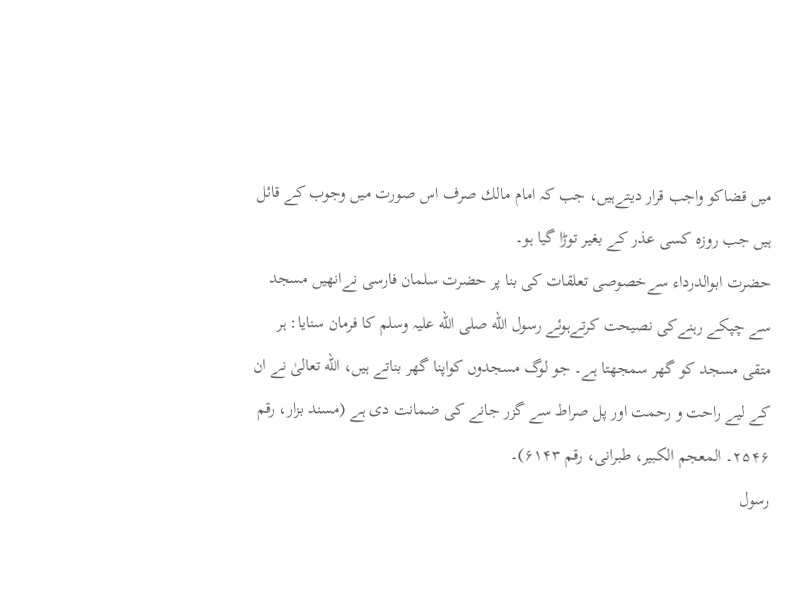میں قضاكو واجب قرار دیتےہیں، جب كہ امام مالك صرف اس صورت میں وجوب كے قائل ہیں جب روزه كسی عذر كے بغیر توڑا گیا ہو۔
حضرت ابوالدرداء سےخصوصی تعلقات كی بنا پر حضرت سلمان فارسی نےانھیں مسجد سے چپكے رہنےكی نصیحت كرتےہوئے رسول الله صلی الله علیہ وسلم كا فرمان سنایا: ہر متقی مسجد كو گھر سمجھتا ہے۔ جو لوگ مسجدوں كواپنا گھر بناتے ہیں، الله تعالیٰ نے ان كے لیے راحت و رحمت اور پل صراط سے گزر جانے كی ضمانت دی ہے (مسند بزار، رقم ۲۵۴۶۔ المعجم الكبیر، طبرانی، رقم ۶۱۴۳)۔
رسول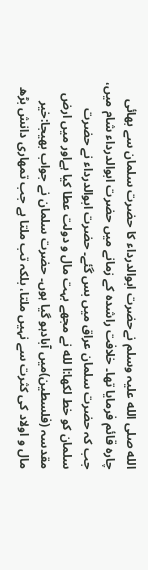الله صلی الله علیہ وسلم نےحضرت ابوالدرداء كا حضرت سلمان سے بھائی چاره قائم فرمایا تھا۔ خلافت راشده كے زمانے میں حضرت ابوالدرداء شام میں، جب كہ حضرت سلمان عراق میں بس گئے۔ حضرت ابوالدرداء نے حضرت سلمان كو خط لكھا:ا لله نے مجھے بہت مال و دولت عطا كیا ہےاور میں ارض مقدسہ (فلسطین)میں آبادہو گیا ہوں۔ حضرت سلمان نے جواب بھیجا:خیر مال و اولاد كی كثرت سے نہیں ملتا، بلكہ تب ملتا ہے جب تمھاری دانش بڑھ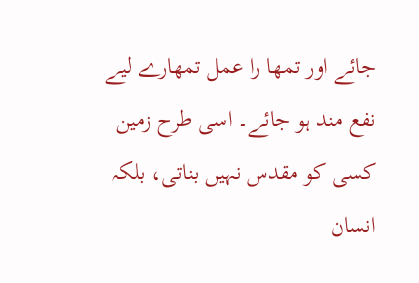جائے اور تمھا را عمل تمھارے لیے نفع مند ہو جائے۔ اسی طرح زمین كسی كو مقدس نہیں بناتی، بلكہ انسان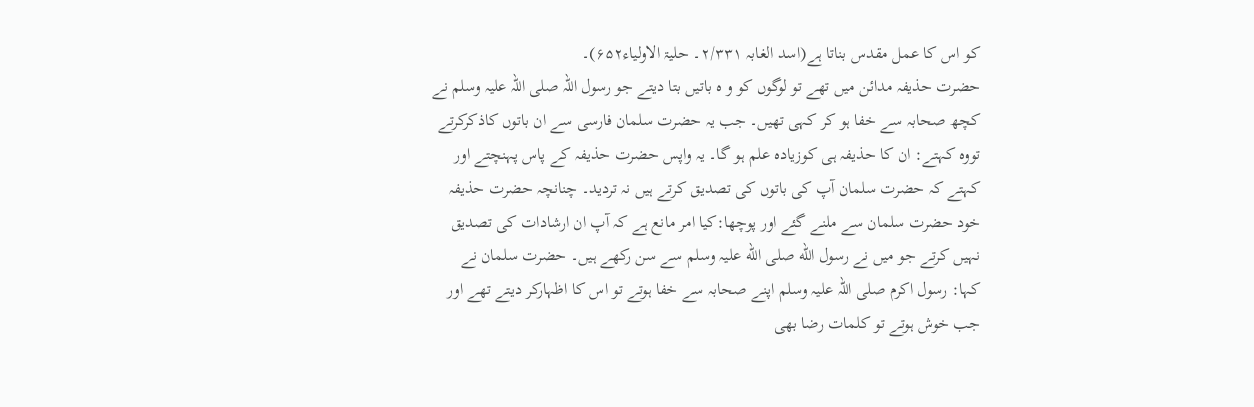كو اس كا عمل مقدس بناتا ہے(اسد الغابہ ۲/۳۳۱۔ حلیۃ الاولیاء۶۵۲)۔
حضرت حذیفہ مدائن میں تھے تو لوگوں کو و ہ باتیں بتا دیتے جو رسول اللہ صلی اللہ علیہ وسلم نے كچھ صحابہ سے خفا ہو کر کہی تھیں۔ جب یہ حضرت سلمان فارسی سے ان باتوں كاذکركرتے تووه كہتے: ان کا حذیفہ ہی کوزیادہ علم ہو گا۔ یہ واپس حضرت حذیفہ كے پاس پہنچتے اور كہتے كہ حضرت سلمان آپ كی باتوں كی تصدیق كرتے ہیں نہ تردید۔ چنانچہ حضرت حذیفہ خود حضرت سلمان سے ملنے گئے اور پوچھا:كیا امر مانع ہے كہ آپ ان ارشادات كی تصدیق نہیں کرتے جو میں نے رسول الله صلی الله علیہ وسلم سے سن ركھے ہیں۔ حضرت سلمان نے کہا: رسول اکرم صلی اللہ علیہ وسلم اپنے صحابہ سے خفا ہوتے تو اس كا اظہاركر دیتے تھے اور جب خوش ہوتے تو كلمات رضا بھی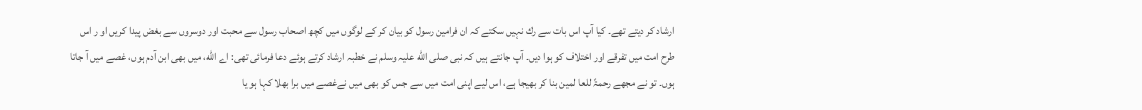ارشاد كر دیتے تھے۔ كیا آپ اس بات سے رك نہیں سكتے كہ ان فرامین رسول كو بیان كر كے لوگوں میں كچھ اصحاب رسول سے محبت اور دوسروں سے بغض پیدا كریں او ر اس طرح امت میں تفرقے اور اختلاف كو ہوا دیں۔ آپ جانتے ہیں كہ نبی صلی الله علیہ وسلم نے خطبہ ارشاد كرتے ہوئے دعا فرمائی تھی: اے الله، میں بھی ابن آدم ہوں، غصے میں آ جاتا ہوں۔ تو نے مجھے رحمۃً للعا لمین بنا كر بھیجا ہے، اس لیے اپنی امت میں سے جس كو بھی میں نےغصے میں برا بھلا كہا ہو یا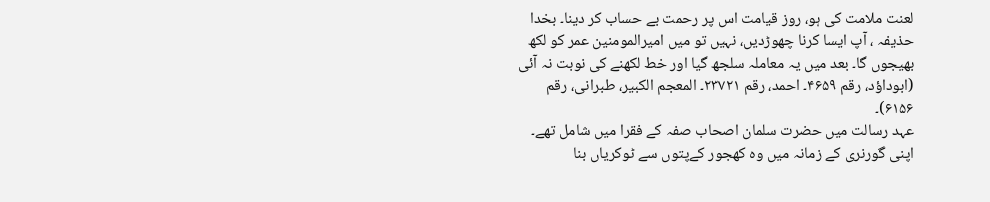لعنت ملامت كی ہو، روز قیامت اس پر رحمت بے حساب كر دینا۔ بخدا حذیفہ ، آپ ایسا کرنا چھوڑدیں، نہیں تو میں امیرالمومنین عمر کو لکھ بھیجوں گا۔ بعد میں یہ معاملہ سلجھ گیا اور خط لكھنے كی نوبت نہ آئی (ابوداؤد، رقم ۴۶۵۹۔ احمد، رقم ۲۳۷۲۱۔ المعجم الكبیر، طبرانی، رقم ۶۱۵۶)۔
عہد رسالت میں حضرت سلمان اصحاب صفہ كے فقرا میں شامل تھے۔
اپنی گورنری كے زمانہ میں وه كھجور كےپتوں سے ٹوكریاں بنا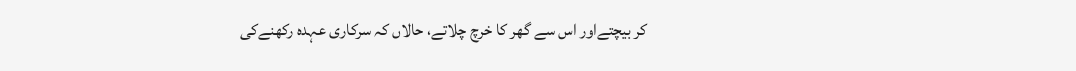كر بیچتےاور اس سے گھر كا خرچ چلاتے، حالاں كہ سركاری عہده ركھنےكی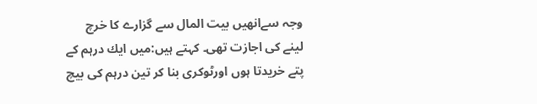وجہ سےانھیں بیت المال سے گزارے كا خرچ لینے كی اجازت تھی۔ كہتے ہیں:میں ایك درہم كے پتے خریدتا ہوں اورٹوكری بنا كر تین درہم كی بیچ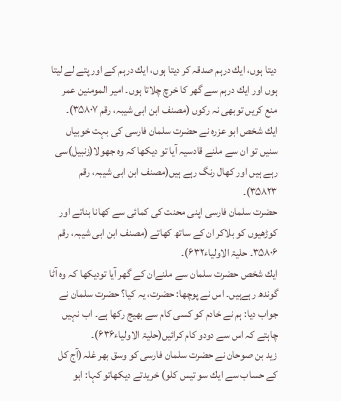دیتا ہوں، ایك درہم صدقہ كر دیتا ہوں، ایك درہم كے اور پتے لے لیتا ہوں اور ایك درہم سے گھر كا خرچ چلاتا ہوں۔ امیر المومنین عمر منع كریں توبھی نہ ركوں (مصنف ابن ابی شیبہ، رقم ۳۵۸۰۷)۔
ایك شخص ابو عزره نے حضرت سلمان فارسی كی بہت خوبیاں سنیں تو ان سے ملنے قادسیہ آیا تو دیكھا كہ وه جھولا(زنبیل)سی رہے ہیں اور كھال رنگ رہے ہیں(مصنف ابن ابی شیبہ، رقم ۳۵۸۲۳)۔
حضرت سلمان فارسی اپنی محنت كی كمائی سے كھانا بناتے اور كوڑھیوں كو بلاكر ان كے ساتھ كھاتے (مصنف ابن ابی شیبہ، رقم ۳۵۸۰۶۔ حلیۃ الاولیاء۶۳۲)۔
ایك شخص حضرت سلمان سے ملنےان كے گھر آیا تودیكھا كہ وہ آٹا گوندھ رہےہیں۔ اس نے پوچھا: حضرت، یہ كیا؟ حضرت سلمان نے جواب دیا: ہم نے خادم كو كسی كام سے بھیج ركھا ہے۔ اب نہیں چاہتے كہ اس سے دودو كام كرائیں(حلیۃ الاولیاء۶۳۶)۔
زید بن صوحان نے حضرت سلمان فارسی كو وسق بھر غلہ(آج كل كے حساب سے ایك سو تیس كلو) خریدتے دیكھاتو كہا: ابو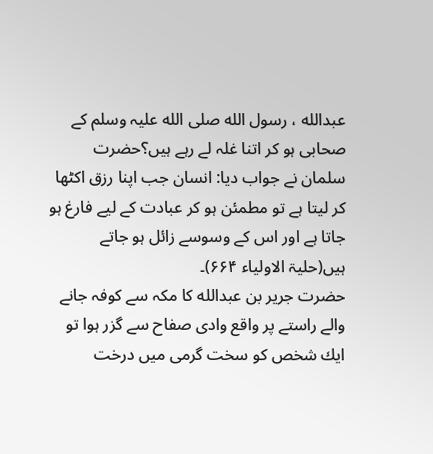عبدالله ، رسول الله صلی الله علیہ وسلم كے صحابی ہو كر اتنا غلہ لے رہے ہیں؟حضرت سلمان نے جواب دیا: انسان جب اپنا رزق اكٹھا كر لیتا ہے تو مطمئن ہو كر عبادت كے لیے فارغ ہو جاتا ہے اور اس كے وسوسے زائل ہو جاتے ہیں(حلیۃ الاولیاء ۶۶۴)۔
حضرت جریر بن عبدالله كا مكہ سے كوفہ جانے والے راستے پر واقع وادی صفاح سے گزر ہوا تو ایك شخص كو سخت گرمی میں درخت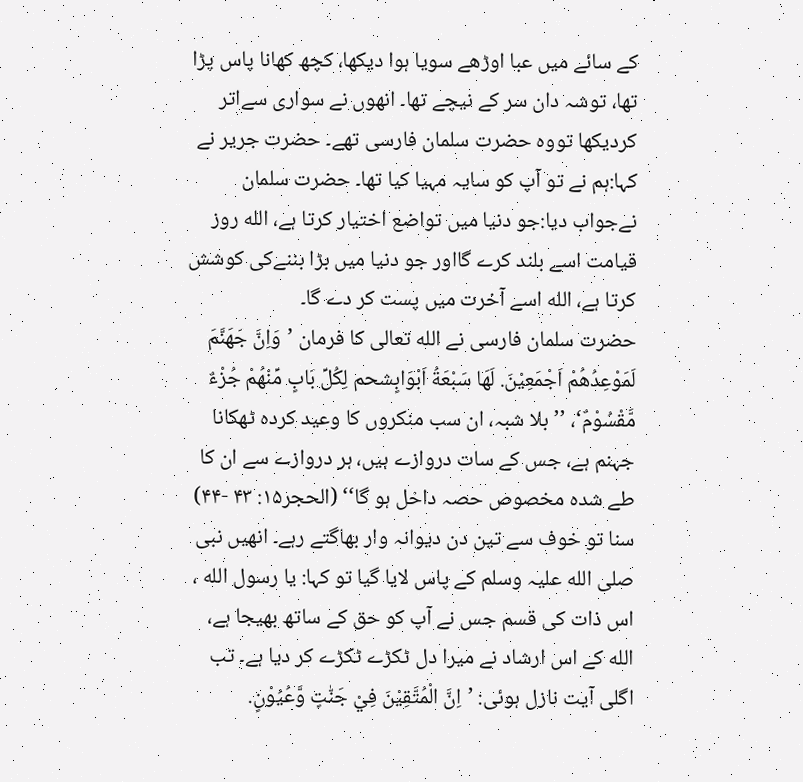كے سائے میں عبا اوڑھے سویا ہوا دیكھا، كچھ كھانا پاس پڑا تھا، توشہ دان سر كے نیچے تھا۔ انھوں نے سواری سےاتر كردیكھا تووه حضرت سلمان فارسی تھے۔ حضرت جریر نے كہا:ہم نے تو آپ كو سایہ مہیا كیا تھا۔ حضرت سلمان نےجواب دیا:جو دنیا میں تواضع اختیار كرتا ہے، الله روز قیامت اسے بلند كرے گااور جو دنیا میں بڑا بننےكی كوشش كرتا ہے، الله اسے آخرت میں پست كر دے گا۔
حضرت سلمان فارسی نے الله تعالی كا فرمان ’وَاِنَّ جَهَنَّمَ لَمَوْعِدُهُمْ اَجْمَعِيْنَ. لَهَا سَبْعَةُ اَبْوَابٍشحم لِكُلِّ بَابٍ مِّنْهُمْ جُزْءٌ مَّقْسُوْمٌ‘، ’’بلا شبہ، ان سب منكروں كا وعید كرده ٹھكانا جہنم ہے، جس كے سات دروازے ہیں، ہر دروازے سے ان كا طے شده مخصوص حصہ داخل ہو گا‘‘ (الحجر۱۵: ۴۳ -۴۴) سنا تو خوف سے تین دن دیوانہ وار بھاگتے رہے۔ انھیں نبی صلی الله علیہ وسلم كے پاس لایا گیا تو كہا: یا رسول الله ، اس ذات كی قسم جس نے آپ كو حق كے ساتھ بھیجا ہے، الله كے اس ارشاد نے میرا دل ٹكڑے ٹكڑے كر دیا ہے۔ تب اگلی آیت نازل ہوئی: ’اِنَّ الْمُتَّقِيْنَ فِيْ جَنّٰتٍ وَّعُيُوْنٍ.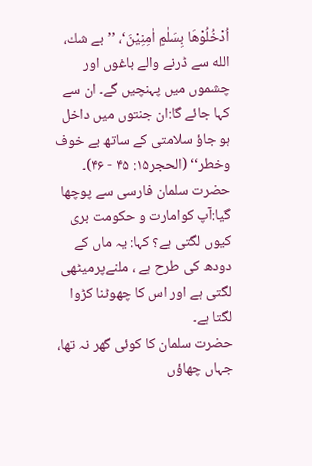اُدْخُلُوْهَا بِسَلٰمٍ اٰمِنِيْنَ‘، ’’بے شك، الله سے ڈرنے والے باغوں اور چشموں میں پہنچیں گے۔ ان سے كہا جائے گا:ان جنتوں میں داخل ہو جاؤ سلامتی كے ساتھ بے خوف وخطر‘‘ (الحجر۱۵: ۴۵ - ۴۶)۔
حضرت سلمان فارسی سے پوچھا گیا:آپ كوامارت و حكومت بری كیوں لگتی ہے؟ كہا: یہ ماں كے دودھ كی طرح ہے ، ملنےپرمیٹھی لگتی ہے اور اس كا چھوٹنا كڑوا لگتا ہے۔
حضرت سلمان كا كوئی گھر نہ تھا، جہاں چھاؤں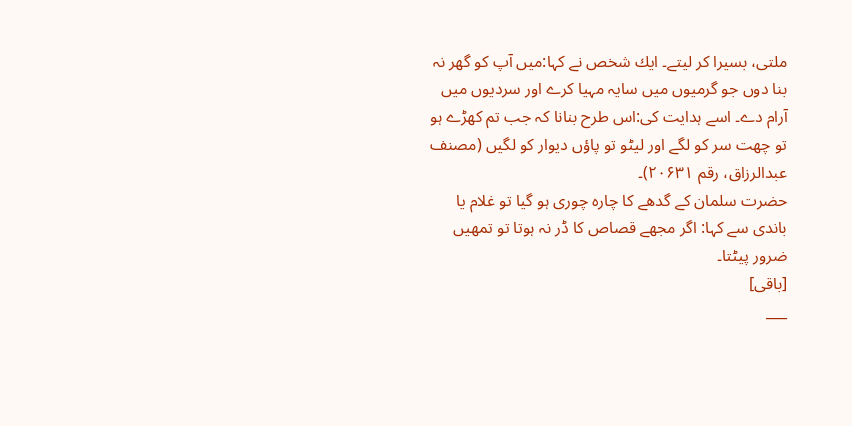ملتی، بسیرا كر لیتے۔ ایك شخص نے كہا:میں آپ كو گھر نہ بنا دوں جو گرمیوں میں سایہ مہیا كرے اور سردیوں میں آرام دے۔ اسے ہدایت كی:اس طرح بنانا كہ جب تم كھڑے ہو تو چھت سر كو لگے اور لیٹو تو پاؤں دیوار كو لگیں (مصنف عبدالرزاق، رقم ۲۰۶۳۱)۔
حضرت سلمان كے گدھے كا چاره چوری ہو گیا تو غلام یا باندی سے كہا: اگر مجھے قصاص كا ڈر نہ ہوتا تو تمھیں ضرور پیٹتا۔
[باقی]
___